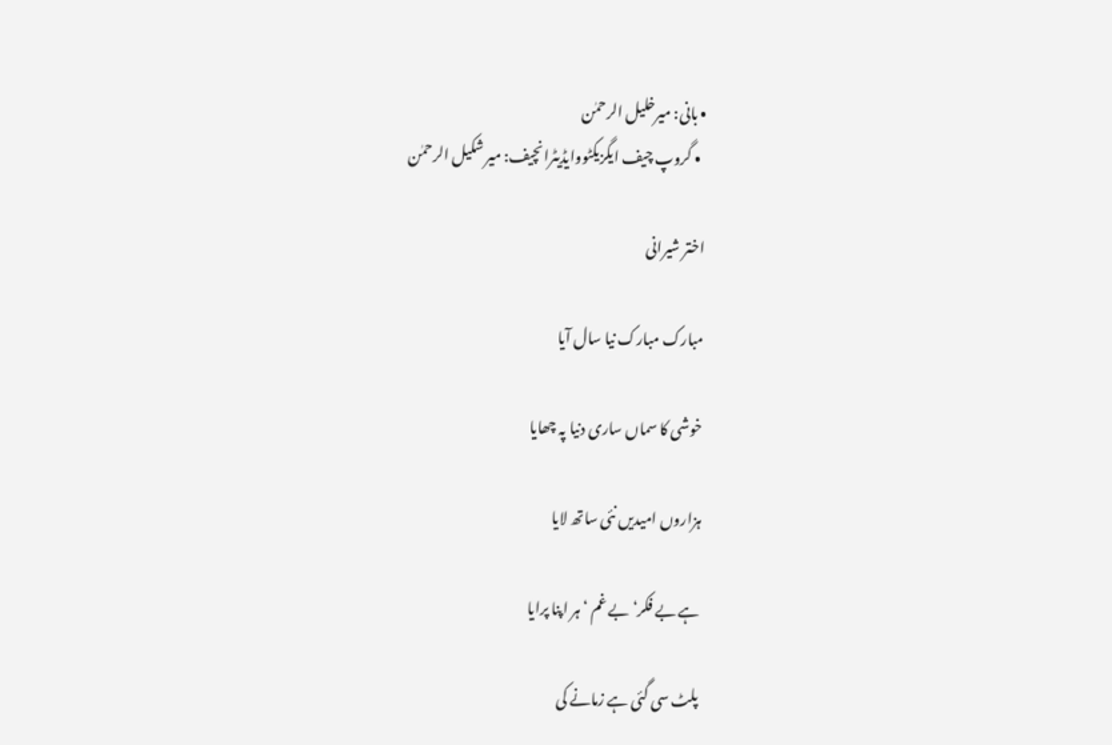• بانی: میرخلیل الرحمٰن
  • گروپ چیف ایگزیکٹووایڈیٹرانچیف: میر شکیل الرحمٰن

اختر شیرانی

مبارک مبارک نیا سال آیا

خوشی کا سماں ساری دنیا پہ چھایا

ہزاروں امیدیں نئی ساتھ لایا

ہے بے فکر‘ بے غم ‘ہر اپنا پرایا

پلٹ سی گئی ہے زمانے کی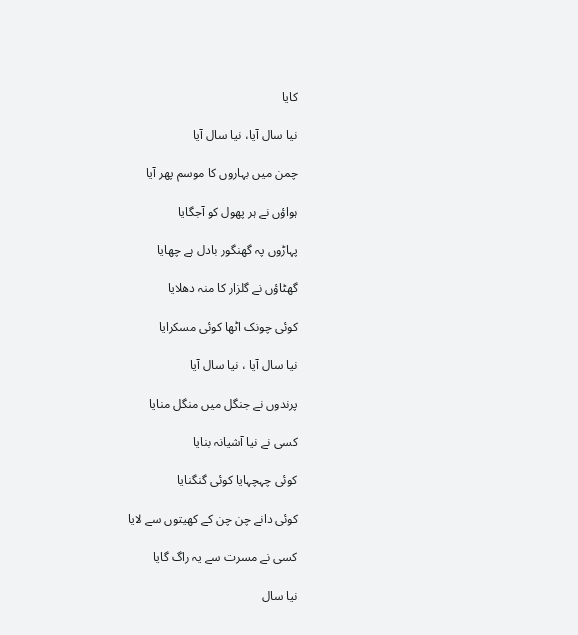کایا

نيا سال آیا، نیا سال آیا

چمن میں بہاروں کا موسم پھر آیا

ہواؤں نے ہر پھول کو آجگایا

پہاڑوں پہ گھنگور بادل ہے چھایا

گھٹاؤں نے گلزار کا منہ دھلایا

کوئی چونک اٹھا کوئی مسکرایا

نیا سال آیا ، نیا سال آیا

پرندوں نے جنگل ميں منگل منایا

کسی نے نيا آشیانہ بنایا

کوئی چہچہایا کوئی گنگنایا

کوئی دانے چن چن کے کھیتوں سے لایا

کسی نے مسرت سے یہ راگ گایا

نیا سال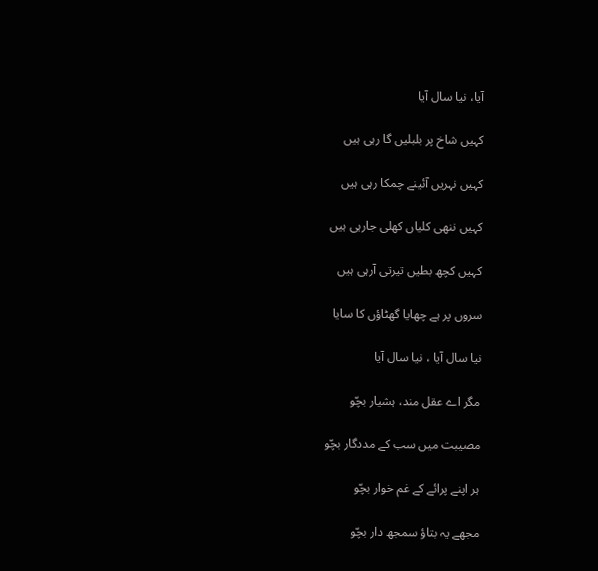آیا، نیا سال آیا

کہیں شاخ پر بلبلیں گا رہی ہیں

کہیں نہریں آئینے چمکا رہی ہیں

کہیں ننھی کلیاں کھلی جارہی ہیں

کہیں کچھ بطیں تيرتی آرہی ہیں

سروں پر ہے چھایا گھٹاؤں کا سایا

نیا سال آیا ، نیا سال آیا

مگر اے عقل مند، ہشیار بچّو

مصیبت ميں سب کے مددگار بچّو

ہر اپنے پرائے کے غم خوار بچّو

مجھے يہ بتاؤ سمجھ دار بچّو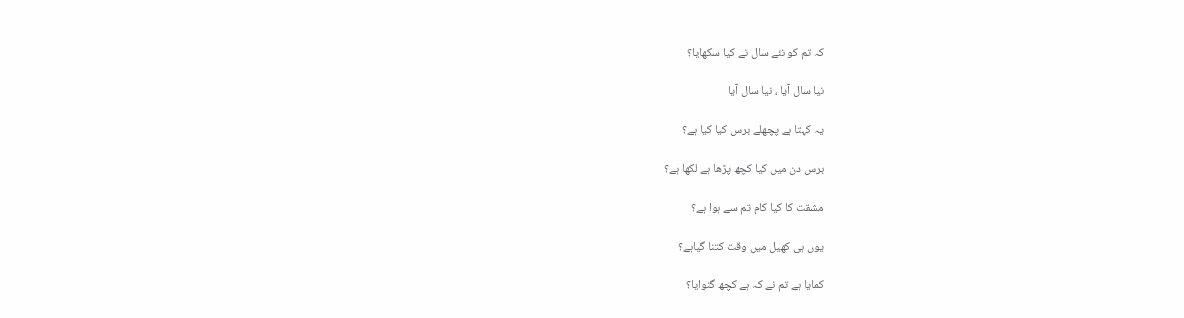کہ تم کو نئے سال نے کیا سکھایا؟

نیا سال آیا ، نیا سال آیا

يہ کہتا ہے پچھلے برس کیا کیا ہے؟

برس دن میں کیا کچھ پڑھا ہے لکھا ہے؟

مشقت کا کیا کام تم سے ہوا ہے؟

یوں ہی کھیل میں وقت کتنا گياہے؟

کمایا ہے تم نے کہ ہے کچھ گنوایا؟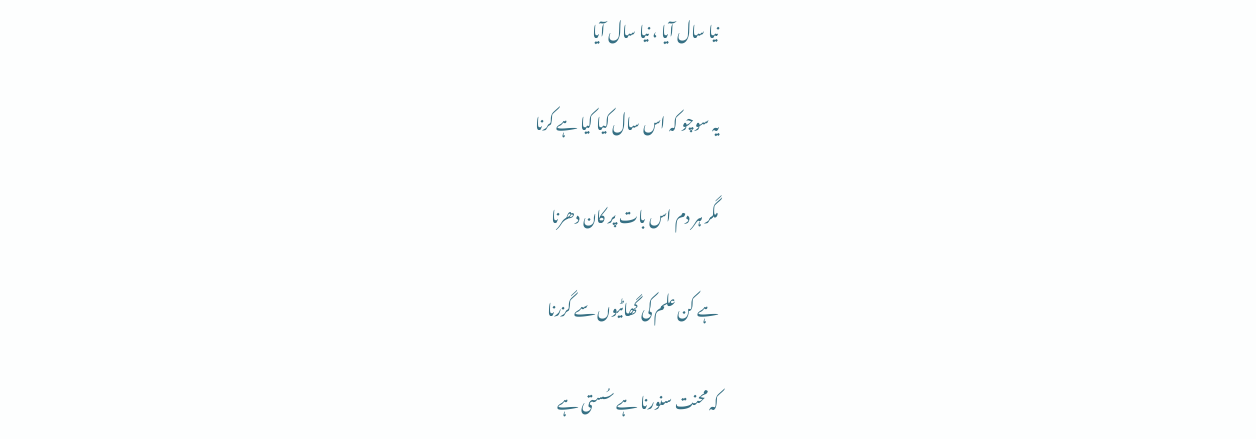نيا سال آیا ، نیا سال آیا

يہ سوچو کہ اس سال کیا کیا ہے کرنا

مگر ہر دم اس بات پر کان دھرنا

ہے کن علم کی گھاٹیوں سے گزرنا

کہ محنت سنورنا ہے سُستی ہے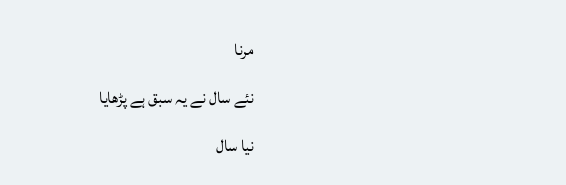مرنا

نئے سال نے یہ سبق ہے پڑھایا

نیا سال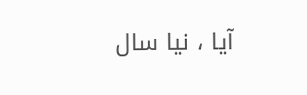آیا ، نیا سال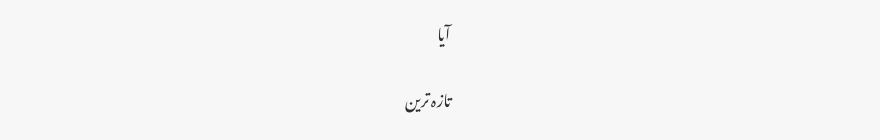آیا

تازہ ترین